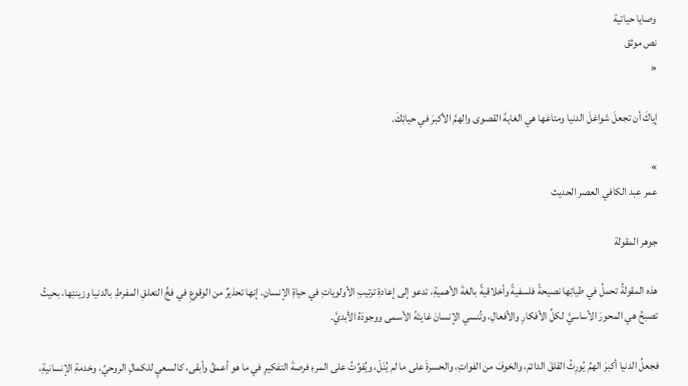وصايا حياتية
نص موثق
«

إياكَ أن تجعلَ شواغلَ الدنيا ومتاعَها هي الغايةَ القصوى والهمَّ الأكبرَ في حياتِكَ.

»
عمر عبد الكافي العصر الحديث

جوهر المقولة

هذه المقولةُ تحملُ في طياتِها نصيحةً فلسفيةً وأخلاقيةً بالغةَ الأهميةِ، تدعو إلى إعادةِ ترتيبِ الأولوياتِ في حياةِ الإنسانِ. إنها تحذيرٌ من الوقوعِ في فخِّ التعلقِ المفرطِ بالدنيا وزينتِها، بحيثُ تصبحُ هي المحورَ الأساسيَّ لكلِّ الأفكارِ والأفعالِ، وتُنسي الإنسانَ غايتَهُ الأسمى ووجودَهُ الأبديَّ.

فجعلُ الدنيا أكبرَ الهمِّ يُورِثُ القلقَ الدائمَ، والخوفَ من الفواتِ، والحسرةَ على ما لم يُنَلْ، ويُفوِّتُ على المرءِ فرصةَ التفكيرِ في ما هو أعمقُ وأبقى، كالسعيِ للكمالِ الروحيِّ، وخدمةِ الإنسانيةِ،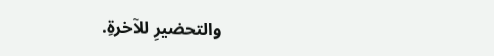والتحضيرِ للآخرةِ.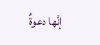إنَّها دعوةٌ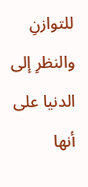للتوازنِ والنظرِ إلى الدنيا على أنها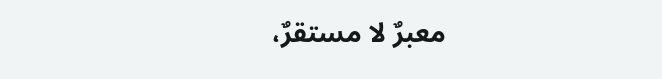معبرٌ لا مستقرٌ،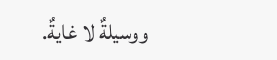ووسيلةٌ لا غايةٌ.